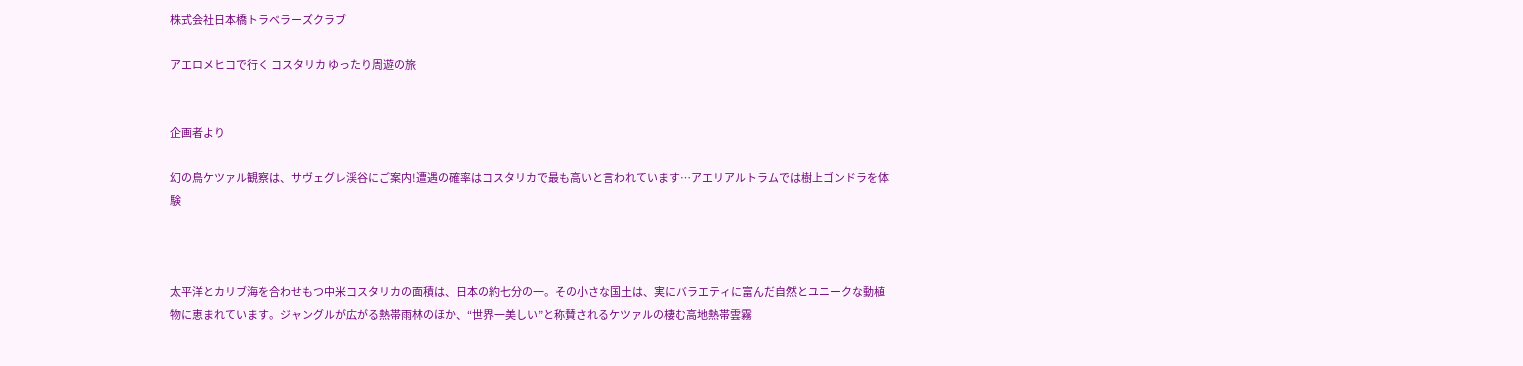株式会社日本橋トラベラーズクラブ

アエロメヒコで行く コスタリカ ゆったり周遊の旅


企画者より

幻の鳥ケツァル観察は、サヴェグレ渓谷にご案内!遭遇の確率はコスタリカで最も高いと言われています…アエリアルトラムでは樹上ゴンドラを体験



太平洋とカリブ海を合わせもつ中米コスタリカの面積は、日本の約七分の一。その小さな国土は、実にバラエティに富んだ自然とユニークな動植物に恵まれています。ジャングルが広がる熱帯雨林のほか、“世界一美しい”と称賛されるケツァルの棲む高地熱帯雲霧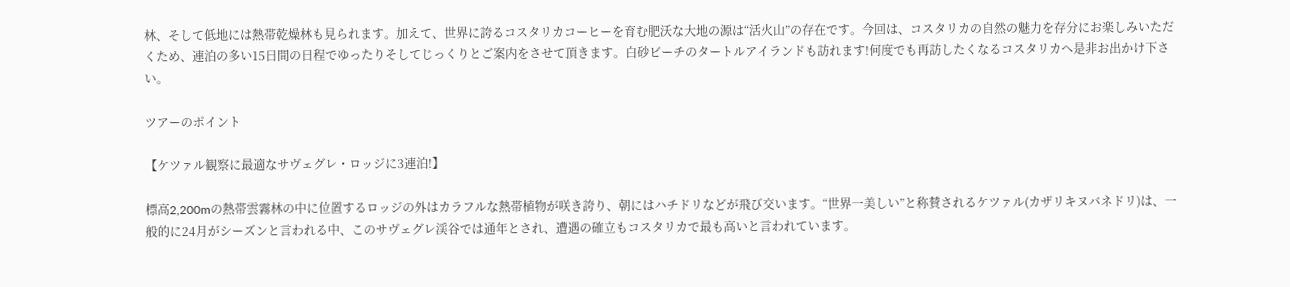林、そして低地には熱帯乾燥林も見られます。加えて、世界に誇るコスタリカコーヒーを育む肥沃な大地の源は“活火山”の存在です。今回は、コスタリカの自然の魅力を存分にお楽しみいただくため、連泊の多い15日間の日程でゆったりそしてじっくりとご案内をさせて頂きます。白砂ビーチのタートルアイランドも訪れます!何度でも再訪したくなるコスタリカへ是非お出かけ下さい。

ツアーのポイント

【ケツァル観察に最適なサヴェグレ・ロッジに3連泊!】

標高2,200mの熱帯雲霧林の中に位置するロッジの外はカラフルな熱帯植物が咲き誇り、朝にはハチドリなどが飛び交います。“世界一美しい”と称賛されるケツァル(カザリキヌバネドリ)は、一般的に24月がシーズンと言われる中、このサヴェグレ渓谷では通年とされ、遭遇の確立もコスタリカで最も高いと言われています。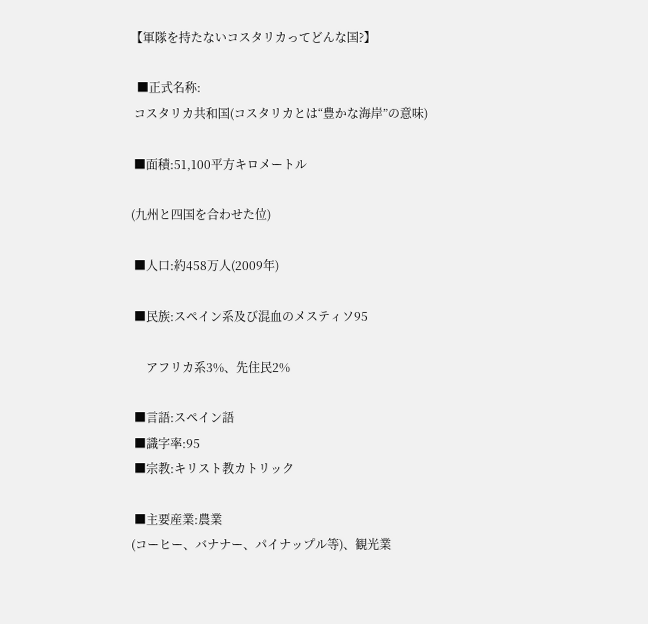【軍隊を持たないコスタリカってどんな国?】

  ■正式名称:
 コスタリカ共和国(コスタリカとは“豊かな海岸”の意味)

 ■面積:51,100平方キロメートル

(九州と四国を合わせた位)

 ■人口:約458万人(2009年)

 ■民族:スペイン系及び混血のメスティソ95

     アフリカ系3%、先住民2%

 ■言語:スペイン語
 ■識字率:95
 ■宗教:キリスト教カトリック

 ■主要産業:農業
(コーヒー、バナナー、パイナップル等)、観光業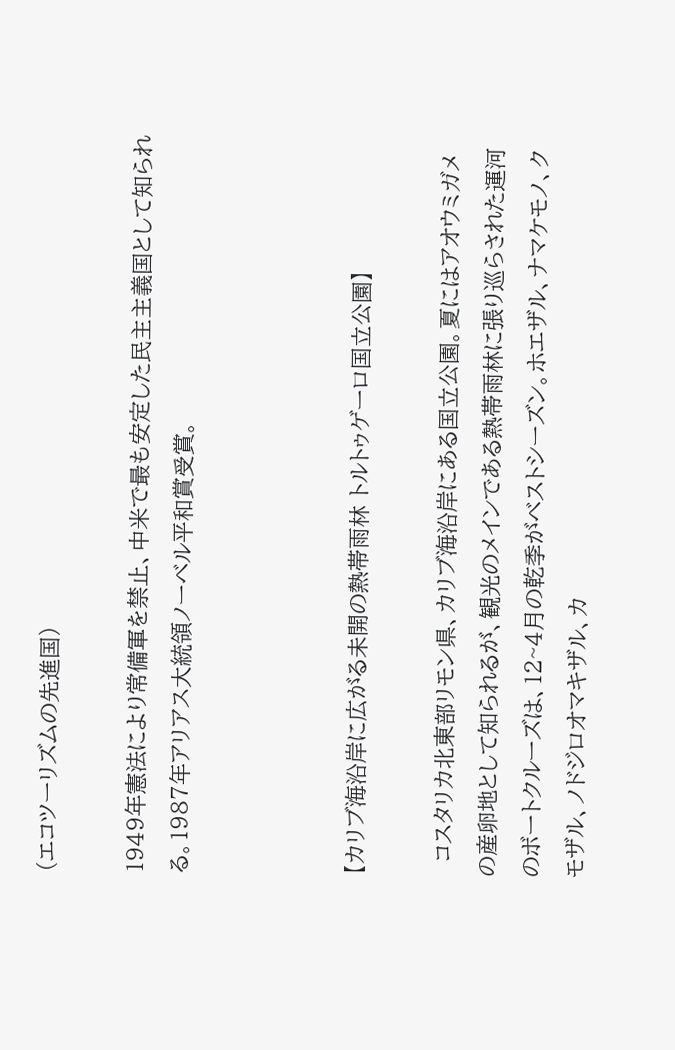(エコツーリズムの先進国)

1949年憲法により常備軍を禁止、中米で最も安定した民主主義国として知られる。1987年アリアス大統領ノーベル平和賞受賞。



【カリブ海沿岸に広がる未開の熱帯雨林 トルトゥゲーロ国立公園】

  コスタリカ北東部リモン県、カリブ海沿岸にある国立公園。夏にはアオウミガメの産卵地として知られるが、観光のメインである熱帯雨林に張り巡らされた運河のボートクルーズは、12~4月の乾季がベストシーズン。ホエザル、ナマケモノ、クモザル、ノドジロオマキザル、カ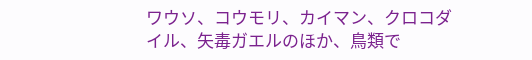ワウソ、コウモリ、カイマン、クロコダイル、矢毒ガエルのほか、鳥類で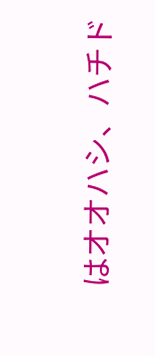はオオハシ、ハチド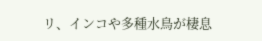リ、インコや多種水鳥が棲息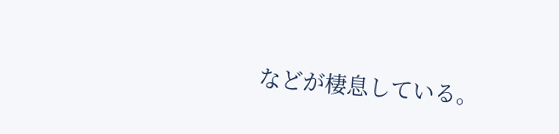などが棲息している。